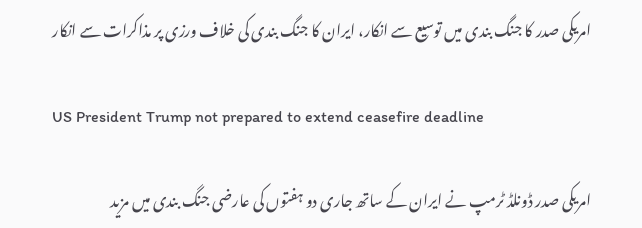امریکی صدر کا جنگ بندی میں توسیع سے انکار، ایران کا جنگ بندی کی خلاف ورزی پر مذاکرات سے انکار

US President Trump not prepared to extend ceasefire deadline

امریکی صدر ڈونلڈ ٹرمپ نے ایران کے ساتھ جاری دو ہفتوں کی عارضی جنگ بندی میں مزید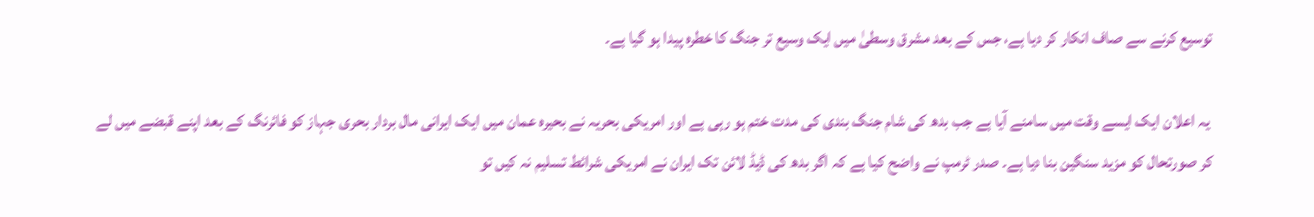توسیع کرنے سے صاف انکار کر دیا ہے، جس کے بعد مشرق وسطیٰ میں ایک وسیع تر جنگ کا خطرہ پیدا ہو گیا ہے۔

 یہ اعلان ایک ایسے وقت میں سامنے آیا ہے جب بدھ کی شام جنگ بندی کی مدت ختم ہو رہی ہے اور امریکی بحریہ نے بحیرہ عمان میں ایک ایرانی مال بردار بحری جہاز کو فائرنگ کے بعد اپنے قبضے میں لے کر صورتحال کو مزید سنگین بنا دیا ہے۔ صدر ٹرمپ نے واضح کیا ہے کہ اگر بدھ کی ڈیڈ لائن تک ایران نے امریکی شرائط تسلیم نہ کیں تو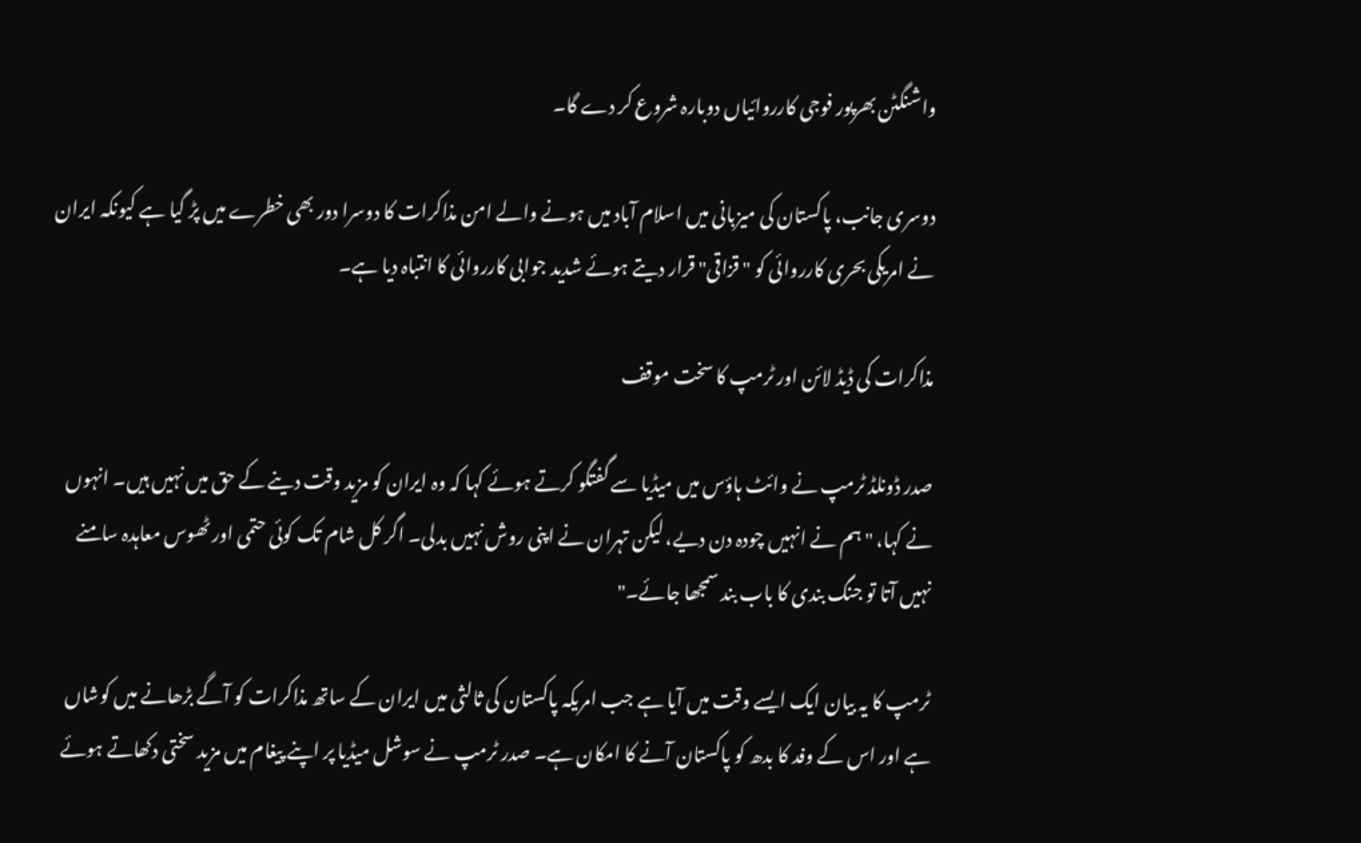واشنگٹن بھرپور فوجی کارروائیاں دوبارہ شروع کر دے گا۔

دوسری جانب، پاکستان کی میزبانی میں اسلام آباد میں ہونے والے امن مذاکرات کا دوسرا دور بھی خطرے میں پڑ گیا ہے کیونکہ ایران نے امریکی بحری کارروائی کو "قزاقی" قرار دیتے ہوئے شدید جوابی کارروائی کا انتباہ دیا ہے۔

مذاکرات کی ڈیڈ لائن اور ٹرمپ کا سخت موقف

صدر ڈونلڈ ٹرمپ نے وائٹ ہاؤس میں میڈیا سے گفتگو کرتے ہوئے کہا کہ وہ ایران کو مزید وقت دینے کے حق میں نہیں ہیں۔ انہوں نے کہا، "ہم نے انہیں چودہ دن دیے، لیکن تہران نے اپنی روش نہیں بدلی۔ اگر کل شام تک کوئی حتمی اور ٹھوس معاہدہ سامنے نہیں آتا تو جنگ بندی کا باب بند سمجھا جائے۔"

ٹرمپ کا یہ بیان ایک ایسے وقت میں آیا ہے جب امریکہ پاکستان کی ثالثی میں ایران کے ساتھ مذاکرات کو آگے بڑھانے میں کوشاں ہے اور اس کے وفد کا بدھ کو پاکستان آنے کا امکان ہے۔ صدر ٹرمپ نے سوشل میڈیا پر اپنے پیغام میں مزید سختی دکھاتے ہوئے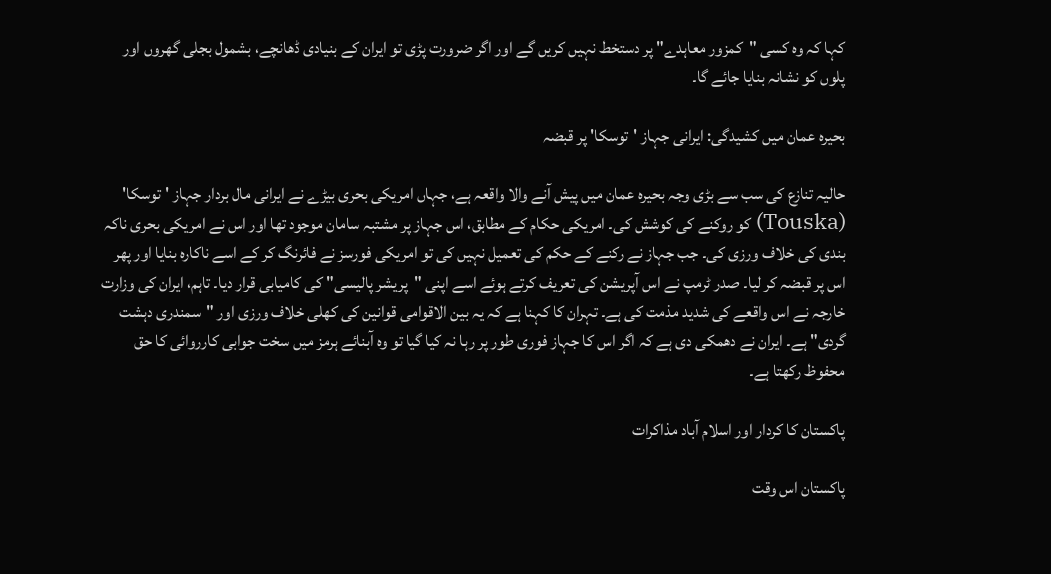کہا کہ وہ کسی "کمزور معاہدے" پر دستخط نہیں کریں گے اور اگر ضرورت پڑی تو ایران کے بنیادی ڈھانچے، بشمول بجلی گھروں اور پلوں کو نشانہ بنایا جائے گا۔

بحیرہ عمان میں کشیدگی: ایرانی جہاز 'توسکا' پر قبضہ

حالیہ تنازع کی سب سے بڑی وجہ بحیرہ عمان میں پیش آنے والا واقعہ ہے، جہاں امریکی بحری بیڑے نے ایرانی مال بردار جہاز 'توسکا' (Touska) کو روکنے کی کوشش کی۔ امریکی حکام کے مطابق، اس جہاز پر مشتبہ سامان موجود تھا اور اس نے امریکی بحری ناکہ بندی کی خلاف ورزی کی۔ جب جہاز نے رکنے کے حکم کی تعمیل نہیں کی تو امریکی فورسز نے فائرنگ کر کے اسے ناکارہ بنایا اور پھر اس پر قبضہ کر لیا۔ صدر ٹرمپ نے اس آپریشن کی تعریف کرتے ہوئے اسے اپنی "پریشر پالیسی" کی کامیابی قرار دیا۔ تاہم، ایران کی وزارت خارجہ نے اس واقعے کی شدید مذمت کی ہے۔ تہران کا کہنا ہے کہ یہ بین الاقوامی قوانین کی کھلی خلاف ورزی اور "سمندری دہشت گردی" ہے۔ ایران نے دھمکی دی ہے کہ اگر اس کا جہاز فوری طور پر رہا نہ کیا گیا تو وہ آبنائے ہرمز میں سخت جوابی کارروائی کا حق محفوظ رکھتا ہے۔

پاکستان کا کردار اور اسلام آباد مذاکرات

پاکستان اس وقت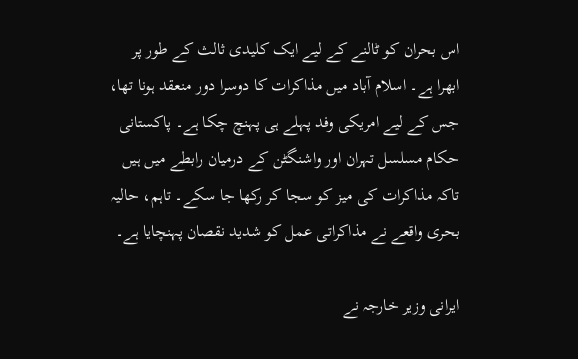اس بحران کو ٹالنے کے لیے ایک کلیدی ثالث کے طور پر ابھرا ہے۔ اسلام آباد میں مذاکرات کا دوسرا دور منعقد ہونا تھا، جس کے لیے امریکی وفد پہلے ہی پہنچ چکا ہے۔ پاکستانی حکام مسلسل تہران اور واشنگٹن کے درمیان رابطے میں ہیں تاکہ مذاکرات کی میز کو سجا کر رکھا جا سکے۔ تاہم، حالیہ بحری واقعے نے مذاکراتی عمل کو شدید نقصان پہنچایا ہے۔

ایرانی وزیر خارجہ نے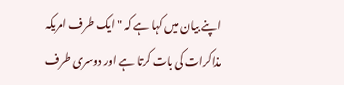اپنے بیان میں کہا ہے کہ "ایک طرف امریکہ مذاکرات کی بات کرتا ہے اور دوسری طرف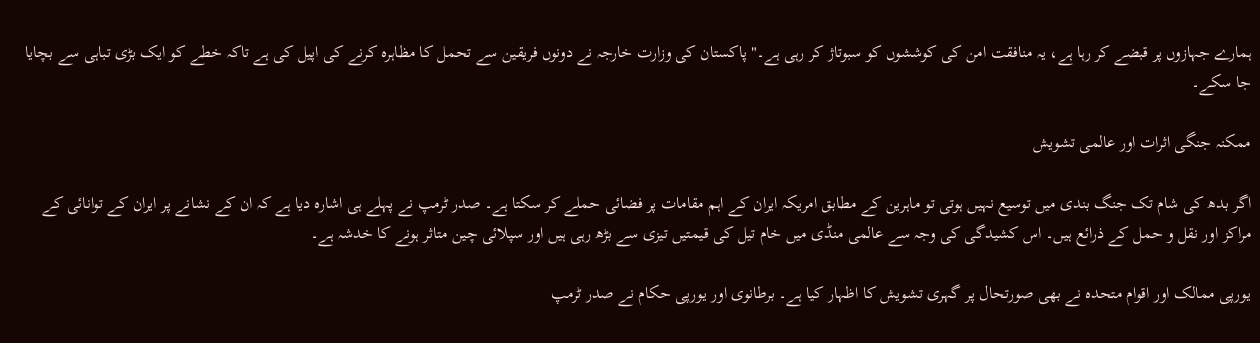ہمارے جہازوں پر قبضے کر رہا ہے، یہ منافقت امن کی کوششوں کو سبوتاژ کر رہی ہے۔" پاکستان کی وزارت خارجہ نے دونوں فریقین سے تحمل کا مظاہرہ کرنے کی اپیل کی ہے تاکہ خطے کو ایک بڑی تباہی سے بچایا جا سکے۔

ممکنہ جنگی اثرات اور عالمی تشویش

اگر بدھ کی شام تک جنگ بندی میں توسیع نہیں ہوتی تو ماہرین کے مطابق امریکہ ایران کے اہم مقامات پر فضائی حملے کر سکتا ہے۔ صدر ٹرمپ نے پہلے ہی اشارہ دیا ہے کہ ان کے نشانے پر ایران کے توانائی کے مراکز اور نقل و حمل کے ذرائع ہیں۔ اس کشیدگی کی وجہ سے عالمی منڈی میں خام تیل کی قیمتیں تیزی سے بڑھ رہی ہیں اور سپلائی چین متاثر ہونے کا خدشہ ہے۔

یورپی ممالک اور اقوام متحدہ نے بھی صورتحال پر گہری تشویش کا اظہار کیا ہے۔ برطانوی اور یورپی حکام نے صدر ٹرمپ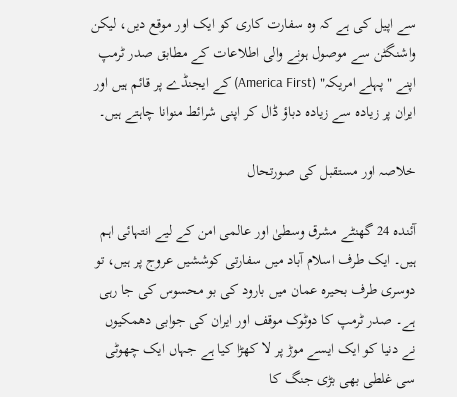سے اپیل کی ہے کہ وہ سفارت کاری کو ایک اور موقع دیں، لیکن واشنگٹن سے موصول ہونے والی اطلاعات کے مطابق صدر ٹرمپ اپنے "پہلے امریکہ" (America First) کے ایجنڈے پر قائم ہیں اور ایران پر زیادہ سے زیادہ دباؤ ڈال کر اپنی شرائط منوانا چاہتے ہیں۔

خلاصہ اور مستقبل کی صورتحال

آئندہ 24 گھنٹے مشرق وسطیٰ اور عالمی امن کے لیے انتہائی اہم ہیں۔ ایک طرف اسلام آباد میں سفارتی کوششیں عروج پر ہیں، تو دوسری طرف بحیرہ عمان میں بارود کی بو محسوس کی جا رہی ہے۔ صدر ٹرمپ کا دوٹوک موقف اور ایران کی جوابی دھمکیوں نے دنیا کو ایک ایسے موڑ پر لا کھڑا کیا ہے جہاں ایک چھوٹی سی غلطی بھی بڑی جنگ کا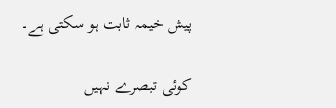پیش خیمہ ثابت ہو سکتی ہے۔

کوئی تبصرے نہیں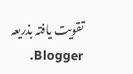تقویت یافتہ بذریعہ Blogger.